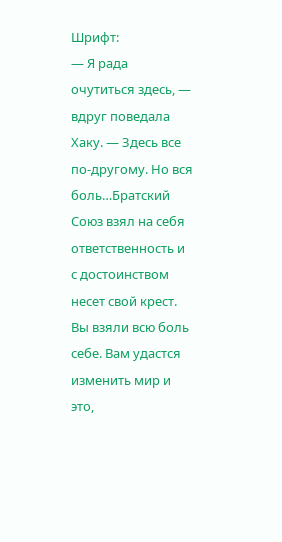Шрифт:
— Я рада очутиться здесь, — вдруг поведала Хаку. — Здесь все по-другому. Но вся боль…Братский Союз взял на себя ответственность и с достоинством несет свой крест. Вы взяли всю боль себе. Вам удастся изменить мир и это,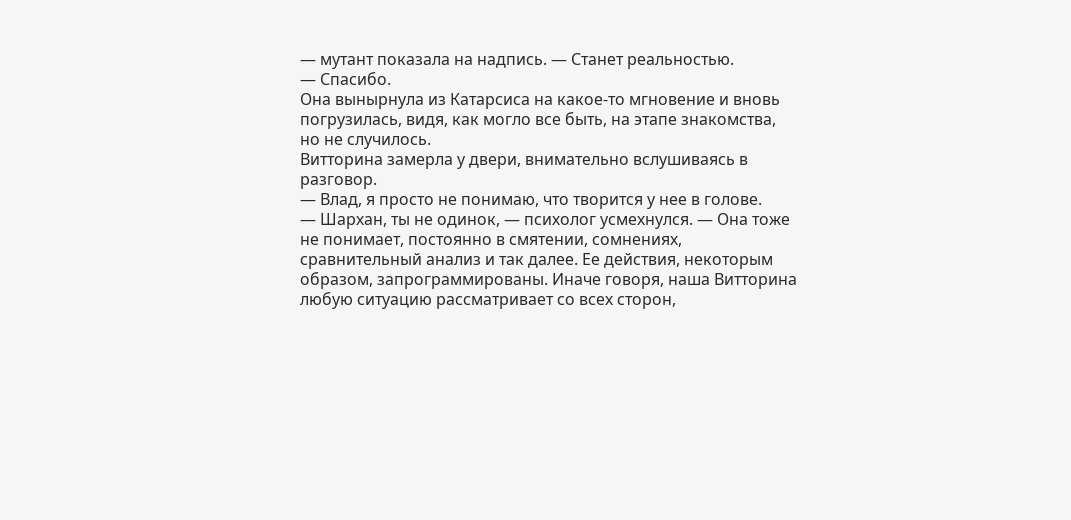— мутант показала на надпись. — Станет реальностью.
— Спасибо.
Она вынырнула из Катарсиса на какое-то мгновение и вновь погрузилась, видя, как могло все быть, на этапе знакомства, но не случилось.
Витторина замерла у двери, внимательно вслушиваясь в разговор.
— Влад, я просто не понимаю, что творится у нее в голове.
— Шархан, ты не одинок, — психолог усмехнулся. — Она тоже не понимает, постоянно в смятении, сомнениях, сравнительный анализ и так далее. Ее действия, некоторым образом, запрограммированы. Иначе говоря, наша Витторина любую ситуацию рассматривает со всех сторон,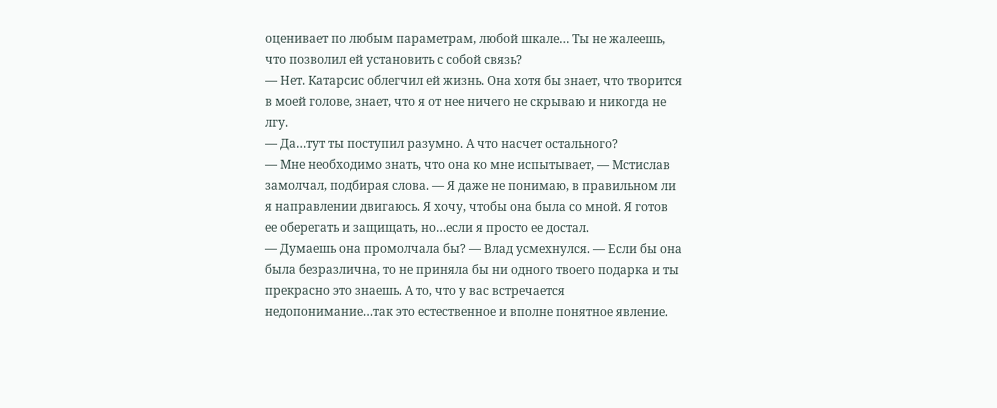оценивает по любым параметрам, любой шкале… Ты не жалеешь, что позволил ей установить с собой связь?
— Нет. Катарсис облегчил ей жизнь. Она хотя бы знает, что творится в моей голове, знает, что я от нее ничего не скрываю и никогда не лгу.
— Да…тут ты поступил разумно. А что насчет остального?
— Мне необходимо знать, что она ко мне испытывает, — Мстислав замолчал, подбирая слова. — Я даже не понимаю, в правильном ли я направлении двигаюсь. Я хочу, чтобы она была со мной. Я готов ее оберегать и защищать, но…если я просто ее достал.
— Думаешь она промолчала бы? — Влад усмехнулся. — Если бы она была безразлична, то не приняла бы ни одного твоего подарка и ты прекрасно это знаешь. А то, что у вас встречается недопонимание…так это естественное и вполне понятное явление.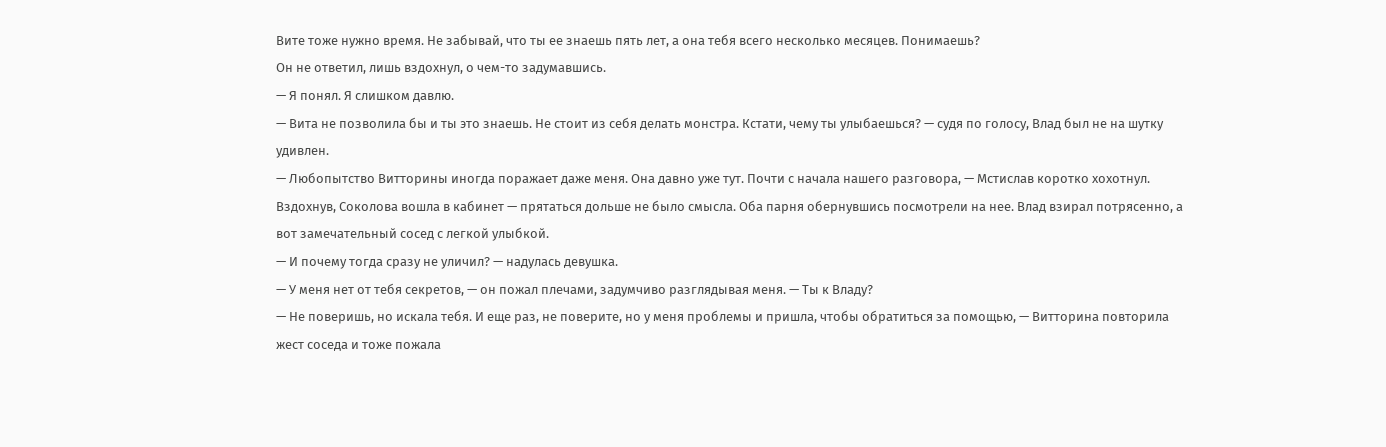Вите тоже нужно время. Не забывай, что ты ее знаешь пять лет, а она тебя всего несколько месяцев. Понимаешь?
Он не ответил, лишь вздохнул, о чем-то задумавшись.
— Я понял. Я слишком давлю.
— Вита не позволила бы и ты это знаешь. Не стоит из себя делать монстра. Кстати, чему ты улыбаешься? — судя по голосу, Влад был не на шутку удивлен.
— Любопытство Витторины иногда поражает даже меня. Она давно уже тут. Почти с начала нашего разговора, — Мстислав коротко хохотнул.
Вздохнув, Соколова вошла в кабинет — прятаться дольше не было смысла. Оба парня обернувшись посмотрели на нее. Влад взирал потрясенно, а вот замечательный сосед с легкой улыбкой.
— И почему тогда сразу не уличил? — надулась девушка.
— У меня нет от тебя секретов, — он пожал плечами, задумчиво разглядывая меня. — Ты к Владу?
— Не поверишь, но искала тебя. И еще раз, не поверите, но у меня проблемы и пришла, чтобы обратиться за помощью, — Витторина повторила жест соседа и тоже пожала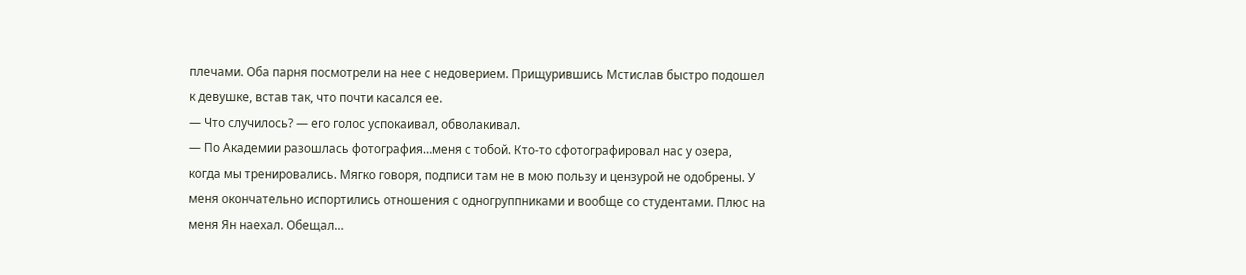плечами. Оба парня посмотрели на нее с недоверием. Прищурившись Мстислав быстро подошел к девушке, встав так, что почти касался ее.
— Что случилось? — его голос успокаивал, обволакивал.
— По Академии разошлась фотография…меня с тобой. Кто-то сфотографировал нас у озера, когда мы тренировались. Мягко говоря, подписи там не в мою пользу и цензурой не одобрены. У меня окончательно испортились отношения с одногруппниками и вообще со студентами. Плюс на меня Ян наехал. Обещал…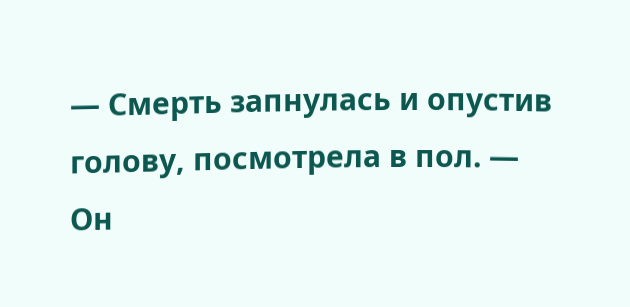— Смерть запнулась и опустив голову, посмотрела в пол. — Он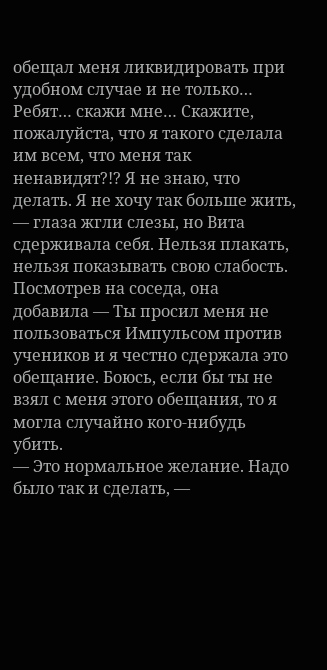обещал меня ликвидировать при удобном случае и не только… Ребят… скажи мне… Скажите, пожалуйста, что я такого сделала им всем, что меня так ненавидят?!? Я не знаю, что делать. Я не хочу так больше жить, — глаза жгли слезы, но Вита сдерживала себя. Нельзя плакать, нельзя показывать свою слабость. Посмотрев на соседа, она добавила — Ты просил меня не пользоваться Импульсом против учеников и я честно сдержала это обещание. Боюсь, если бы ты не взял с меня этого обещания, то я могла случайно кого-нибудь убить.
— Это нормальное желание. Надо было так и сделать, —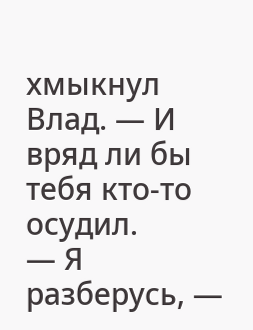хмыкнул Влад. — И вряд ли бы тебя кто-то осудил.
— Я разберусь, —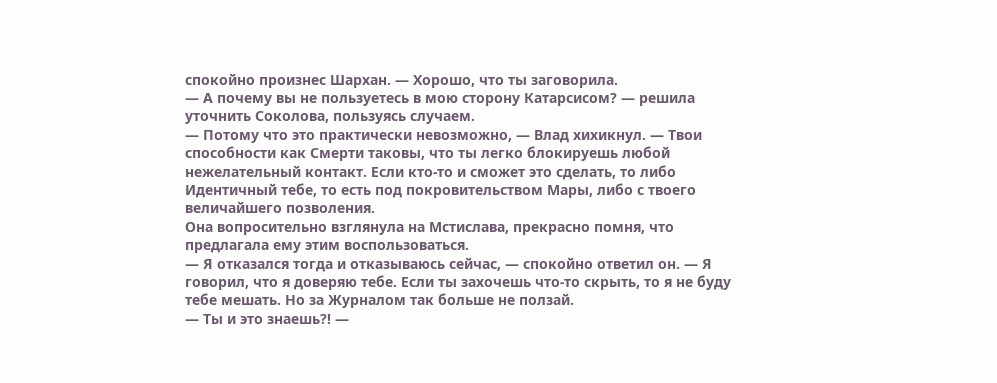спокойно произнес Шархан. — Хорошо, что ты заговорила.
— А почему вы не пользуетесь в мою сторону Катарсисом? — решила уточнить Соколова, пользуясь случаем.
— Потому что это практически невозможно, — Влад хихикнул. — Твои способности как Смерти таковы, что ты легко блокируешь любой нежелательный контакт. Если кто-то и сможет это сделать, то либо Идентичный тебе, то есть под покровительством Мары, либо с твоего величайшего позволения.
Она вопросительно взглянула на Мстислава, прекрасно помня, что предлагала ему этим воспользоваться.
— Я отказался тогда и отказываюсь сейчас, — спокойно ответил он. — Я говорил, что я доверяю тебе. Если ты захочешь что-то скрыть, то я не буду тебе мешать. Но за Журналом так больше не ползай.
— Ты и это знаешь?! —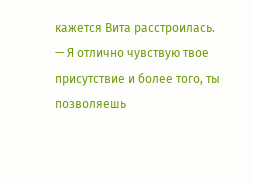кажется Вита расстроилась.
— Я отлично чувствую твое присутствие и более того, ты позволяешь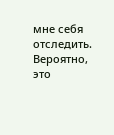мне себя отследить. Вероятно, это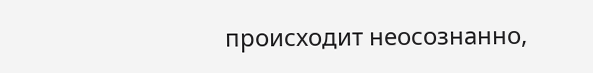происходит неосознанно,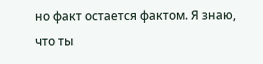но факт остается фактом. Я знаю, что ты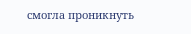смогла проникнуть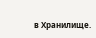в Хранилище.